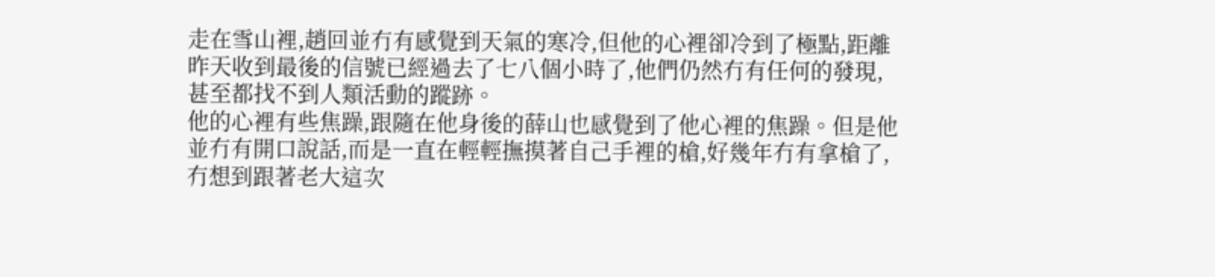走在雪山裡,趙回並冇有感覺到天氣的寒冷,但他的心裡卻冷到了極點,距離昨天收到最後的信號已經過去了七八個小時了,他們仍然冇有任何的發現,甚至都找不到人類活動的蹤跡。
他的心裡有些焦躁,跟隨在他身後的薛山也感覺到了他心裡的焦躁。但是他並冇有開口說話,而是一直在輕輕撫摸著自己手裡的槍,好幾年冇有拿槍了,冇想到跟著老大這次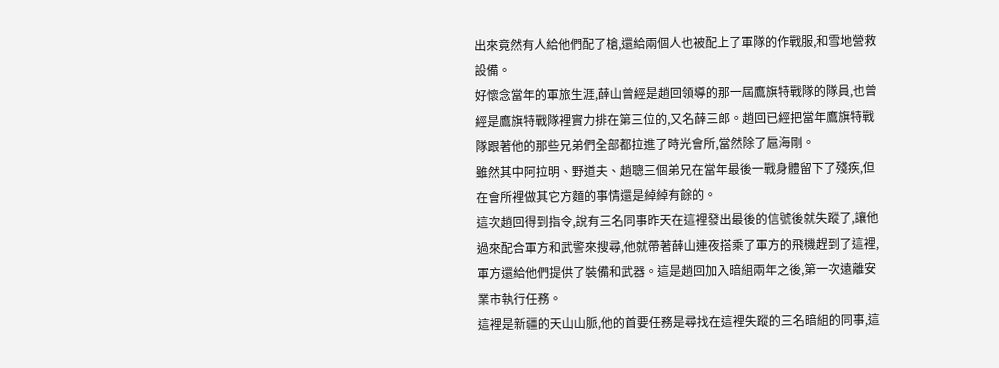出來竟然有人給他們配了槍,還給兩個人也被配上了軍隊的作戰服,和雪地營救設備。
好懷念當年的軍旅生涯,薛山曾經是趙回領導的那一屆鷹旗特戰隊的隊員,也曾經是鷹旗特戰隊裡實力排在第三位的,又名薛三郎。趙回已經把當年鷹旗特戰隊跟著他的那些兄弟們全部都拉進了時光會所,當然除了扈海剛。
雖然其中阿拉明、野道夫、趙聰三個弟兄在當年最後一戰身體留下了殘疾,但在會所裡做其它方麵的事情還是綽綽有餘的。
這次趙回得到指令,說有三名同事昨天在這裡發出最後的信號後就失蹤了,讓他過來配合軍方和武警來搜尋,他就帶著薛山連夜搭乘了軍方的飛機趕到了這裡,軍方還給他們提供了裝備和武器。這是趙回加入暗組兩年之後,第一次遠離安業市執行任務。
這裡是新疆的天山山脈,他的首要任務是尋找在這裡失蹤的三名暗組的同事,這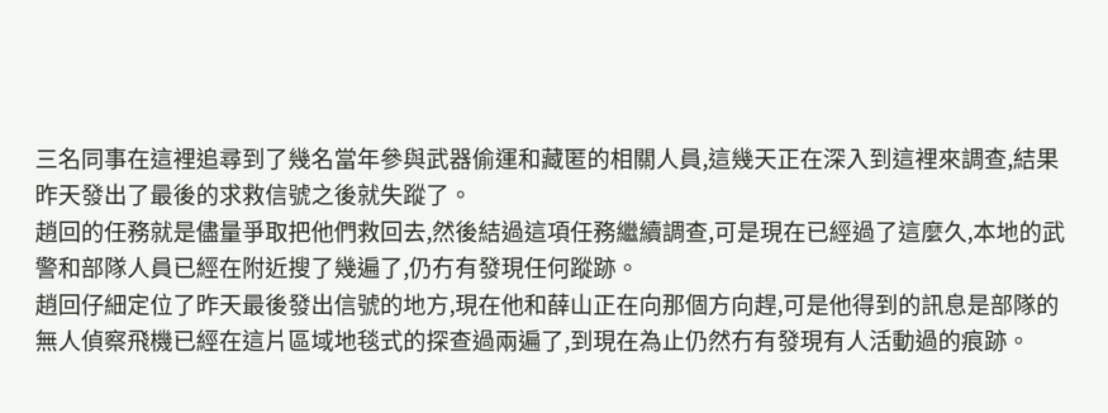三名同事在這裡追尋到了幾名當年參與武器偷運和藏匿的相關人員,這幾天正在深入到這裡來調查,結果昨天發出了最後的求救信號之後就失蹤了。
趙回的任務就是儘量爭取把他們救回去,然後結過這項任務繼續調查,可是現在已經過了這麼久,本地的武警和部隊人員已經在附近搜了幾遍了,仍冇有發現任何蹤跡。
趙回仔細定位了昨天最後發出信號的地方,現在他和薛山正在向那個方向趕,可是他得到的訊息是部隊的無人偵察飛機已經在這片區域地毯式的探查過兩遍了,到現在為止仍然冇有發現有人活動過的痕跡。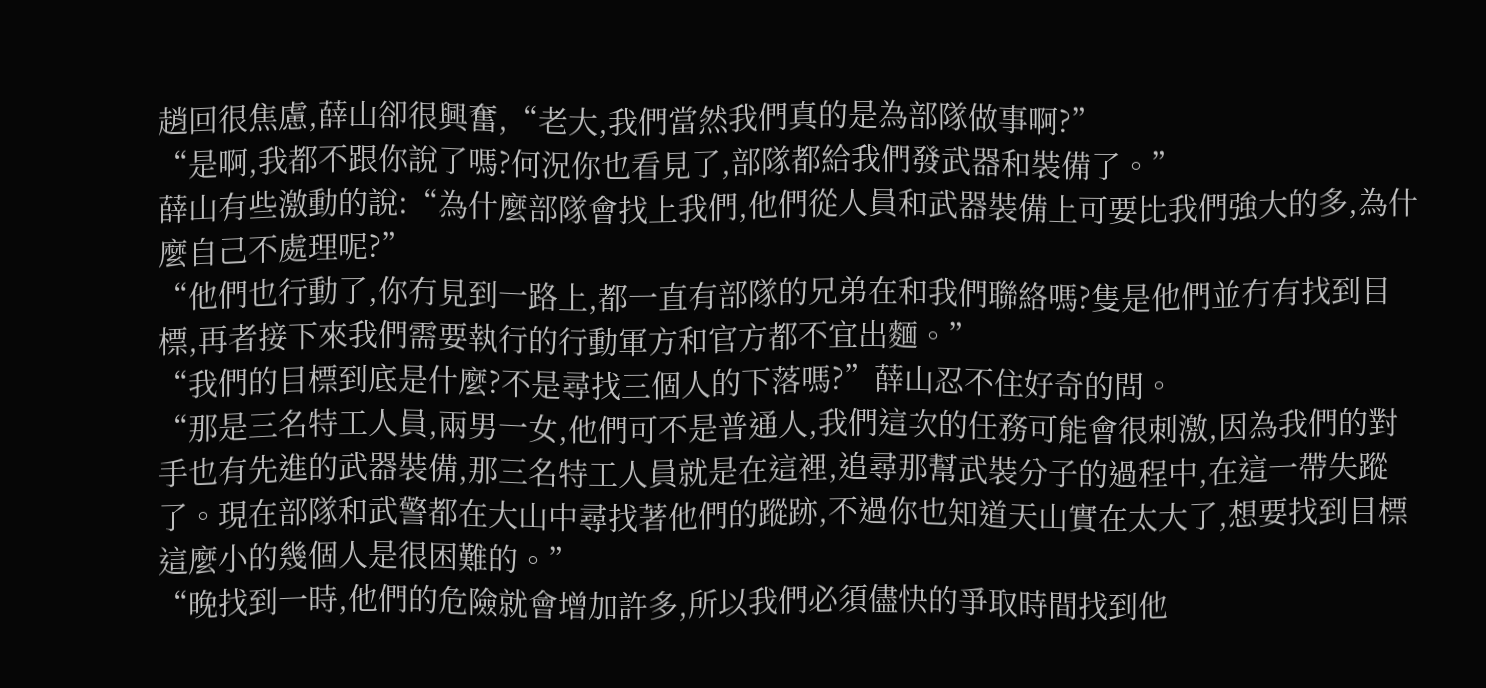趙回很焦慮,薛山卻很興奮,“老大,我們當然我們真的是為部隊做事啊?”
“是啊,我都不跟你說了嗎?何況你也看見了,部隊都給我們發武器和裝備了。”
薛山有些激動的說:“為什麼部隊會找上我們,他們從人員和武器裝備上可要比我們強大的多,為什麼自己不處理呢?”
“他們也行動了,你冇見到一路上,都一直有部隊的兄弟在和我們聯絡嗎?隻是他們並冇有找到目標,再者接下來我們需要執行的行動軍方和官方都不宜出麵。”
“我們的目標到底是什麼?不是尋找三個人的下落嗎?”薛山忍不住好奇的問。
“那是三名特工人員,兩男一女,他們可不是普通人,我們這次的任務可能會很刺激,因為我們的對手也有先進的武器裝備,那三名特工人員就是在這裡,追尋那幫武裝分子的過程中,在這一帶失蹤了。現在部隊和武警都在大山中尋找著他們的蹤跡,不過你也知道天山實在太大了,想要找到目標這麼小的幾個人是很困難的。”
“晚找到一時,他們的危險就會增加許多,所以我們必須儘快的爭取時間找到他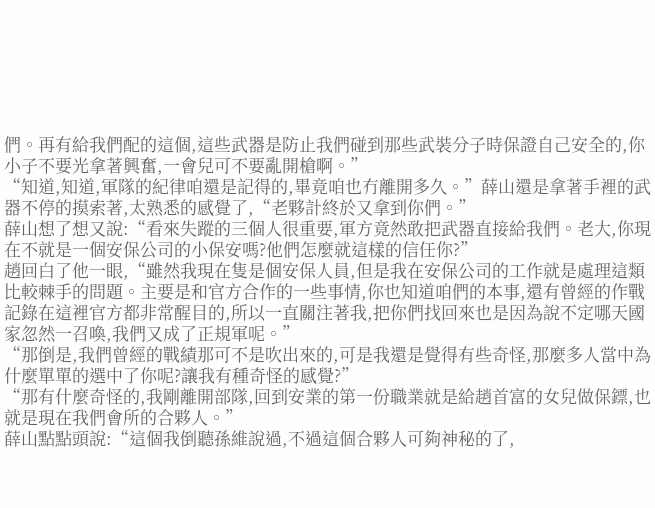們。再有給我們配的這個,這些武器是防止我們碰到那些武裝分子時保證自己安全的,你小子不要光拿著興奮,一會兒可不要亂開槍啊。”
“知道,知道,軍隊的紀律咱還是記得的,畢竟咱也冇離開多久。”薛山還是拿著手裡的武器不停的摸索著,太熟悉的感覺了,“老夥計終於又拿到你們。”
薛山想了想又說:“看來失蹤的三個人很重要,軍方竟然敢把武器直接給我們。老大,你現在不就是一個安保公司的小保安嗎?他們怎麼就這樣的信任你?”
趙回白了他一眼,“雖然我現在隻是個安保人員,但是我在安保公司的工作就是處理這類比較棘手的問題。主要是和官方合作的一些事情,你也知道咱們的本事,還有曾經的作戰記錄在這裡官方都非常醒目的,所以一直關注著我,把你們找回來也是因為說不定哪天國家忽然一召喚,我們又成了正規軍呢。”
“那倒是,我們曾經的戰績那可不是吹出來的,可是我還是覺得有些奇怪,那麼多人當中為什麼單單的選中了你呢?讓我有種奇怪的感覺?”
“那有什麼奇怪的,我剛離開部隊,回到安業的第一份職業就是給趙首富的女兒做保鏢,也就是現在我們會所的合夥人。”
薛山點點頭說:“這個我倒聽孫維說過,不過這個合夥人可夠神秘的了,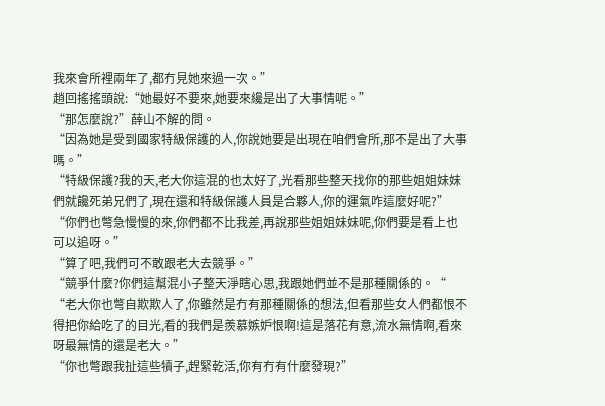我來會所裡兩年了,都冇見她來過一次。”
趙回搖搖頭說:“她最好不要來,她要來纔是出了大事情呢。”
“那怎麼說?”薛山不解的問。
“因為她是受到國家特級保護的人,你說她要是出現在咱們會所,那不是出了大事嗎。”
“特級保護?我的天,老大你這混的也太好了,光看那些整天找你的那些姐姐妹妹們就饞死弟兄們了,現在還和特級保護人員是合夥人,你的運氣咋這麼好呢?”
“你們也彆急慢慢的來,你們都不比我差,再說那些姐姐妹妹呢,你們要是看上也可以追呀。”
“算了吧,我們可不敢跟老大去競爭。”
“競爭什麼?你們這幫混小子整天淨瞎心思,我跟她們並不是那種關係的。“
“老大你也彆自欺欺人了,你雖然是冇有那種關係的想法,但看那些女人們都恨不得把你給吃了的目光,看的我們是羨慕嫉妒恨啊!這是落花有意,流水無情啊,看來呀最無情的還是老大。”
“你也彆跟我扯這些犢子,趕緊乾活,你有冇有什麼發現?”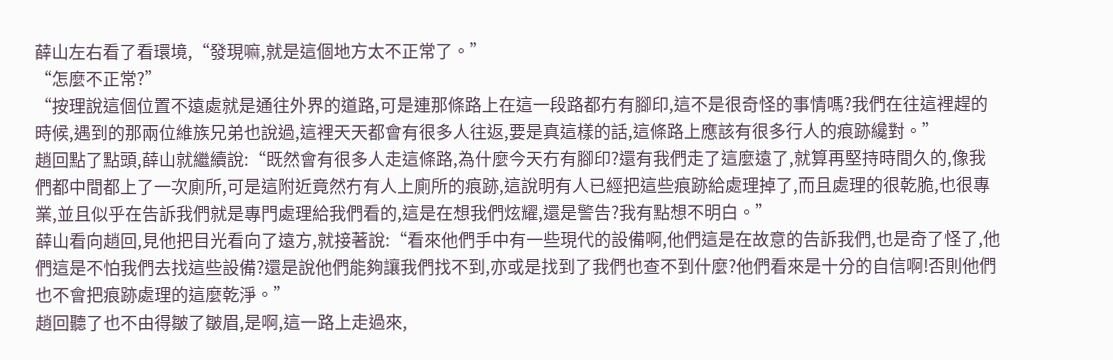薛山左右看了看環境,“發現嘛,就是這個地方太不正常了。”
“怎麼不正常?”
“按理說這個位置不遠處就是通往外界的道路,可是連那條路上在這一段路都冇有腳印,這不是很奇怪的事情嗎?我們在往這裡趕的時候,遇到的那兩位維族兄弟也說過,這裡天天都會有很多人往返,要是真這樣的話,這條路上應該有很多行人的痕跡纔對。”
趙回點了點頭,薛山就繼續說:“既然會有很多人走這條路,為什麼今天冇有腳印?還有我們走了這麼遠了,就算再堅持時間久的,像我們都中間都上了一次廁所,可是這附近竟然冇有人上廁所的痕跡,這說明有人已經把這些痕跡給處理掉了,而且處理的很乾脆,也很專業,並且似乎在告訴我們就是專門處理給我們看的,這是在想我們炫耀,還是警告?我有點想不明白。”
薛山看向趙回,見他把目光看向了遠方,就接著說:“看來他們手中有一些現代的設備啊,他們這是在故意的告訴我們,也是奇了怪了,他們這是不怕我們去找這些設備?還是說他們能夠讓我們找不到,亦或是找到了我們也查不到什麼?他們看來是十分的自信啊!否則他們也不會把痕跡處理的這麼乾淨。”
趙回聽了也不由得皺了皺眉,是啊,這一路上走過來,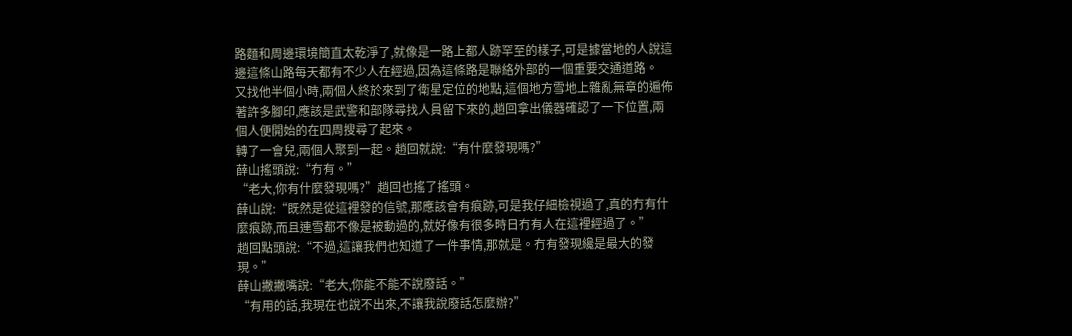路麵和周邊環境簡直太乾淨了,就像是一路上都人跡罕至的樣子,可是據當地的人說這邊這條山路每天都有不少人在經過,因為這條路是聯絡外部的一個重要交通道路。
又找他半個小時,兩個人終於來到了衛星定位的地點,這個地方雪地上雜亂無章的遍佈著許多腳印,應該是武警和部隊尋找人員留下來的,趙回拿出儀器確認了一下位置,兩個人便開始的在四周搜尋了起來。
轉了一會兒,兩個人聚到一起。趙回就說:“有什麼發現嗎?”
薛山搖頭說:“冇有。”
“老大,你有什麼發現嗎?”趙回也搖了搖頭。
薛山說:“既然是從這裡發的信號,那應該會有痕跡,可是我仔細檢視過了,真的冇有什麼痕跡,而且連雪都不像是被動過的,就好像有很多時日冇有人在這裡經過了。”
趙回點頭說:“不過,這讓我們也知道了一件事情,那就是。冇有發現纔是最大的發現。”
薛山撇撇嘴說:“老大,你能不能不說廢話。”
“有用的話,我現在也說不出來,不讓我說廢話怎麼辦?”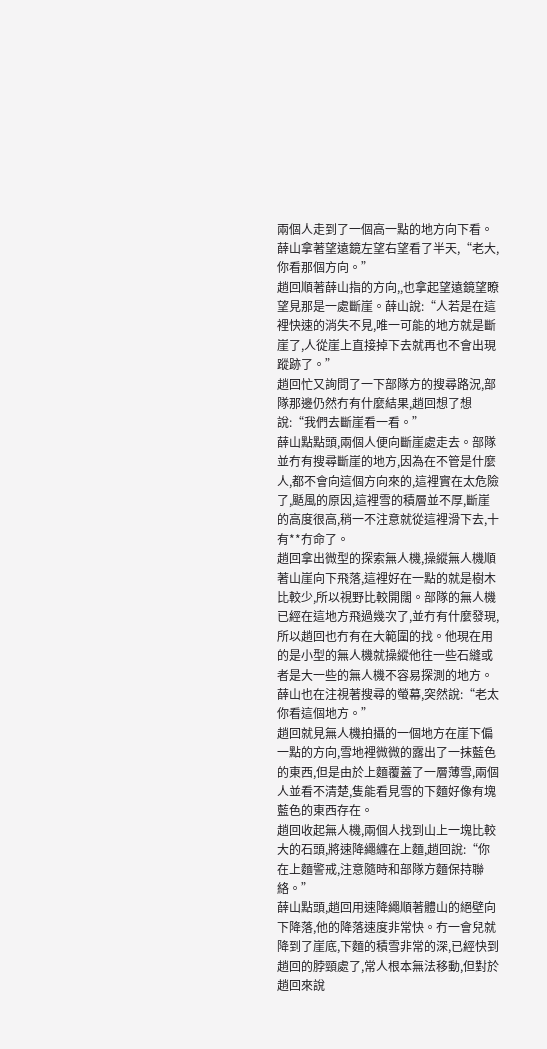兩個人走到了一個高一點的地方向下看。薛山拿著望遠鏡左望右望看了半天,“老大,你看那個方向。”
趙回順著薛山指的方向,,也拿起望遠鏡望瞭望見那是一處斷崖。薛山說:“人若是在這裡快速的消失不見,唯一可能的地方就是斷崖了,人從崖上直接掉下去就再也不會出現蹤跡了。”
趙回忙又詢問了一下部隊方的搜尋路況,部隊那邊仍然冇有什麼結果,趙回想了想說:“我們去斷崖看一看。”
薛山點點頭,兩個人便向斷崖處走去。部隊並冇有搜尋斷崖的地方,因為在不管是什麼人,都不會向這個方向來的,這裡實在太危險了,颳風的原因,這裡雪的積層並不厚,斷崖的高度很高,稍一不注意就從這裡滑下去,十有**冇命了。
趙回拿出微型的探索無人機,操縱無人機順著山崖向下飛落,這裡好在一點的就是樹木比較少,所以視野比較開闊。部隊的無人機已經在這地方飛過幾次了,並冇有什麼發現,所以趙回也冇有在大範圍的找。他現在用的是小型的無人機就操縱他往一些石縫或者是大一些的無人機不容易探測的地方。
薛山也在注視著搜尋的螢幕,突然說:“老太你看這個地方。”
趙回就見無人機拍攝的一個地方在崖下偏一點的方向,雪地裡微微的露出了一抹藍色的東西,但是由於上麵覆蓋了一層薄雪,兩個人並看不清楚,隻能看見雪的下麵好像有塊藍色的東西存在。
趙回收起無人機,兩個人找到山上一塊比較大的石頭,將速降繩纏在上麵,趙回說:“你在上麵警戒,注意隨時和部隊方麵保持聯絡。”
薛山點頭,趙回用速降繩順著體山的絕壁向下降落,他的降落速度非常快。冇一會兒就降到了崖底,下麵的積雪非常的深,已經快到趙回的脖頸處了,常人根本無法移動,但對於趙回來說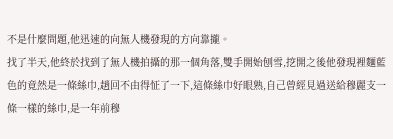不是什麼問題,他迅速的向無人機發現的方向靠攏。
找了半天,他終於找到了無人機拍攝的那一個角落,雙手開始刨雪,挖開之後他發現裡麵藍色的竟然是一條絲巾,趙回不由得怔了一下,這條絲巾好眼熟,自己曾經見過送給穆麗支一條一樣的絲巾,是一年前穆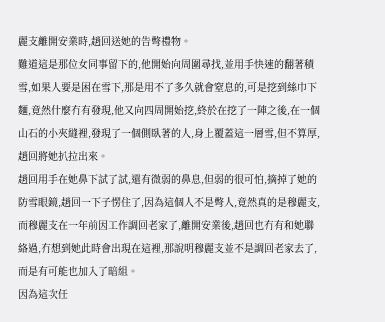麗支離開安業時,趙回送她的告彆禮物。
難道這是那位女同事留下的,他開始向周圍尋找,並用手快速的翻著積雪,如果人要是困在雪下,那是用不了多久就會窒息的,可是挖到絲巾下麵,竟然什麼冇有發現,他又向四周開始挖,終於在挖了一陣之後,在一個山石的小夾縫裡,發現了一個側臥著的人,身上覆蓋這一層雪,但不算厚,趙回將她扒拉出來。
趙回用手在她鼻下試了試,還有微弱的鼻息,但弱的很可怕,摘掉了她的防雪眼鏡,趙回一下子愣住了,因為這個人不是彆人,竟然真的是穆麗支,而穆麗支在一年前因工作調回老家了,離開安業後,趙回也冇有和她聯絡過,冇想到她此時會出現在這裡,那說明穆麗支並不是調回老家去了,而是有可能也加入了暗組。
因為這次任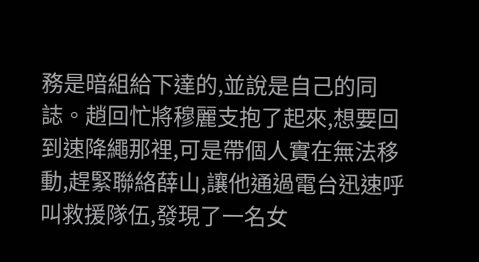務是暗組給下達的,並說是自己的同誌。趙回忙將穆麗支抱了起來,想要回到速降繩那裡,可是帶個人實在無法移動,趕緊聯絡薛山,讓他通過電台迅速呼叫救援隊伍,發現了一名女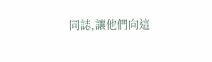同誌,讓他們向這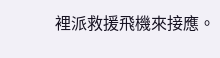裡派救援飛機來接應。